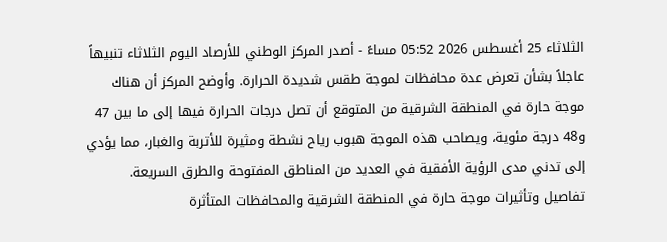الثلاثاء 25 أغسطس 2026 05:52 مساءً - أصدر المركز الوطني للأرصاد اليوم الثلاثاء تنبيهاً عاجلاً بشأن تعرض عدة محافظات لموجة طقس شديدة الحرارة. وأوضح المركز أن هناك موجة حارة في المنطقة الشرقية من المتوقع أن تصل درجات الحرارة فيها إلى ما بين 47 و48 درجة مئوية، ويصاحب هذه الموجة هبوب رياح نشطة ومثيرة للأتربة والغبار، مما يؤدي إلى تدني مدى الرؤية الأفقية في العديد من المناطق المفتوحة والطرق السريعة.
تفاصيل وتأثيرات موجة حارة في المنطقة الشرقية والمحافظات المتأثرة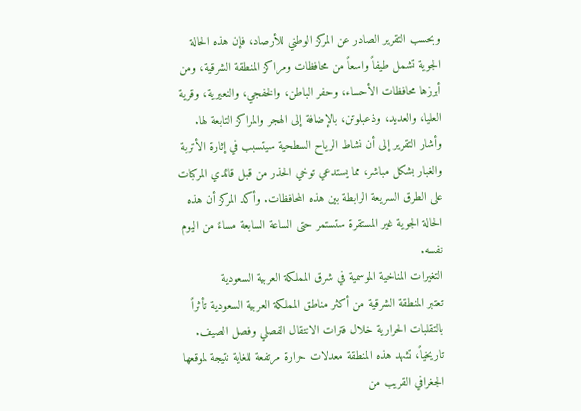وبحسب التقرير الصادر عن المركز الوطني للأرصاد، فإن هذه الحالة الجوية تشمل طيفاً واسعاً من محافظات ومراكز المنطقة الشرقية، ومن أبرزها محافظات الأحساء، وحفر الباطن، والخفجي، والنعيرية، وقرية العليا، والعديد، وذعبلوتن، بالإضافة إلى الهجر والمراكز التابعة لها. وأشار التقرير إلى أن نشاط الرياح السطحية سيتسبب في إثارة الأتربة والغبار بشكل مباشر، مما يستدعي توخي الحذر من قبل قائدي المركبات على الطرق السريعة الرابطة بين هذه المحافظات. وأكد المركز أن هذه الحالة الجوية غير المستقرة ستستمر حتى الساعة السابعة مساءً من اليوم نفسه.
التغيرات المناخية الموسمية في شرق المملكة العربية السعودية
تعتبر المنطقة الشرقية من أكثر مناطق المملكة العربية السعودية تأثراً بالتقلبات الحرارية خلال فترات الانتقال الفصلي وفصل الصيف. تاريخياً، تشهد هذه المنطقة معدلات حرارة مرتفعة للغاية نتيجة لموقعها الجغرافي القريب من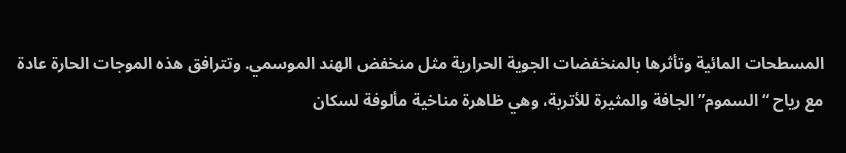المسطحات المائية وتأثرها بالمنخفضات الجوية الحرارية مثل منخفض الهند الموسمي. وتترافق هذه الموجات الحارة عادة مع رياح “السموم” الجافة والمثيرة للأتربة، وهي ظاهرة مناخية مألوفة لسكان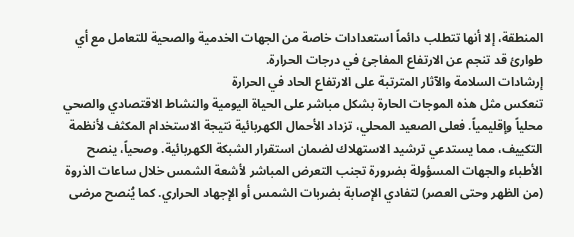المنطقة، إلا أنها تتطلب دائماً استعدادات خاصة من الجهات الخدمية والصحية للتعامل مع أي طوارئ قد تنجم عن الارتفاع المفاجئ في درجات الحرارة.
إرشادات السلامة والآثار المترتبة على الارتفاع الحاد في الحرارة
تنعكس مثل هذه الموجات الحارة بشكل مباشر على الحياة اليومية والنشاط الاقتصادي والصحي محلياً وإقليمياً. فعلى الصعيد المحلي، تزداد الأحمال الكهربائية نتيجة الاستخدام المكثف لأنظمة التكييف، مما يستدعي ترشيد الاستهلاك لضمان استقرار الشبكة الكهربائية. وصحياً، ينصح الأطباء والجهات المسؤولة بضرورة تجنب التعرض المباشر لأشعة الشمس خلال ساعات الذروة (من الظهر وحتى العصر) لتفادي الإصابة بضربات الشمس أو الإجهاد الحراري. كما يُنصح مرضى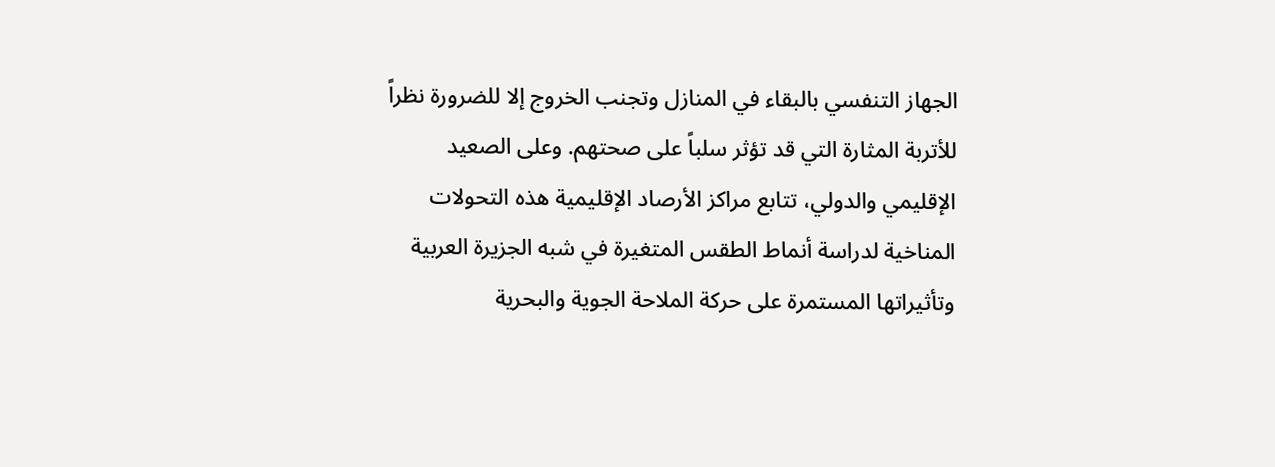الجهاز التنفسي بالبقاء في المنازل وتجنب الخروج إلا للضرورة نظراً للأتربة المثارة التي قد تؤثر سلباً على صحتهم. وعلى الصعيد الإقليمي والدولي، تتابع مراكز الأرصاد الإقليمية هذه التحولات المناخية لدراسة أنماط الطقس المتغيرة في شبه الجزيرة العربية وتأثيراتها المستمرة على حركة الملاحة الجوية والبحرية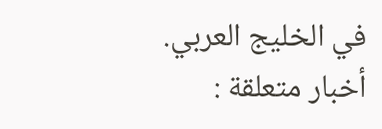في الخليج العربي.
أخبار متعلقة :